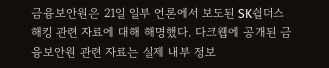금융보안원은 21일 일부 언론에서 보도된 SK쉴더스 해킹 관련 자료에 대해 해명했다. 다크웹에 공개된 금융보안원 관련 자료는 실제 내부 정보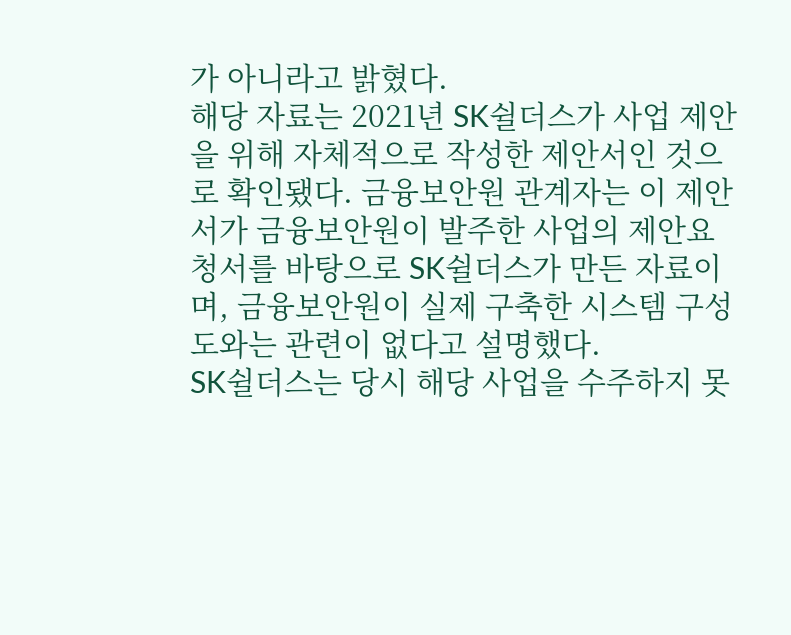가 아니라고 밝혔다.
해당 자료는 2021년 SK쉴더스가 사업 제안을 위해 자체적으로 작성한 제안서인 것으로 확인됐다. 금융보안원 관계자는 이 제안서가 금융보안원이 발주한 사업의 제안요청서를 바탕으로 SK쉴더스가 만든 자료이며, 금융보안원이 실제 구축한 시스템 구성도와는 관련이 없다고 설명했다.
SK쉴더스는 당시 해당 사업을 수주하지 못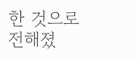한 것으로 전해졌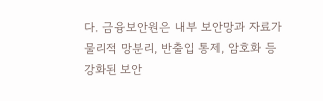다. 금융보안원은 내부 보안망과 자료가 물리적 망분리, 반출입 통제, 암호화 등 강화된 보안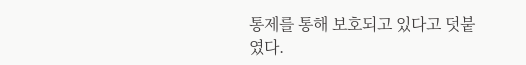통제를 통해 보호되고 있다고 덧붙였다.